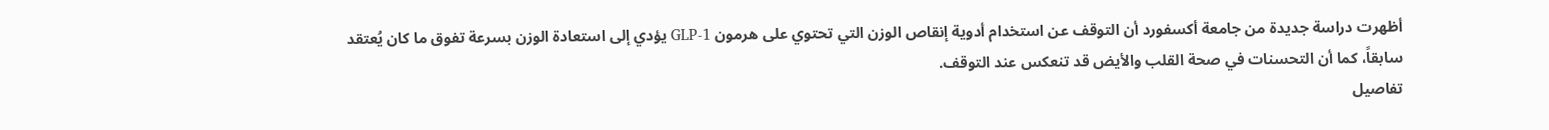أظهرت دراسة جديدة من جامعة أكسفورد أن التوقف عن استخدام أدوية إنقاص الوزن التي تحتوي على هرمون GLP-1 يؤدي إلى استعادة الوزن بسرعة تفوق ما كان يُعتقد سابقاً، كما أن التحسنات في صحة القلب والأيض قد تنعكس عند التوقف.
تفاصيل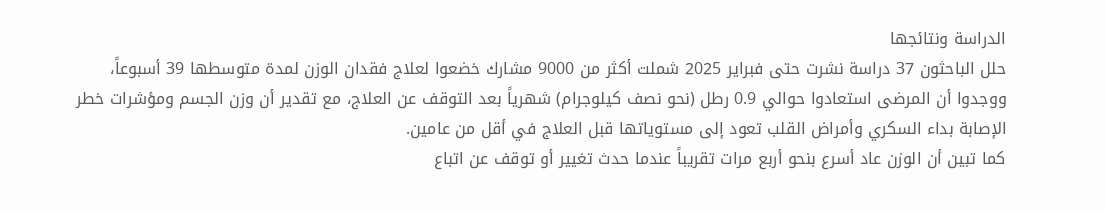الدراسة ونتائجها
حلل الباحثون 37 دراسة نشرت حتى فبراير 2025 شملت أكثر من 9000 مشارك خضعوا لعلاج فقدان الوزن لمدة متوسطها 39 أسبوعاً، ووجدوا أن المرضى استعادوا حوالي 0.9 رطل (نحو نصف كيلوجرام) شهرياً بعد التوقف عن العلاج، مع تقدير أن وزن الجسم ومؤشرات خطر الإصابة بداء السكري وأمراض القلب تعود إلى مستوياتها قبل العلاج في أقل من عامين.
كما تبين أن الوزن عاد أسرع بنحو أربع مرات تقريباً عندما حدث تغيير أو توقف عن اتباع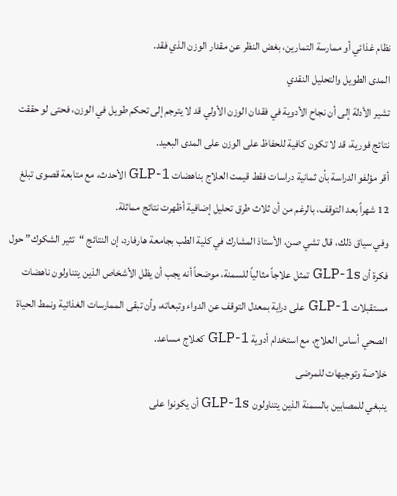نظام غذائي أو ممارسة التمارين، بغض النظر عن مقدار الوزن الذي فقد.
المدى الطويل والتحليل النقدي
تشير الأدلة إلى أن نجاح الأدوية في فقدان الوزن الأولي قد لا يترجم إلى تحكم طويل في الوزن، فحتى لو حققت نتائج فورية، قد لا تكون كافية للحفاظ على الوزن على المدى البعيد.
أقر مؤلفو الدراسة بأن ثمانية دراسات فقط قيمت العلاج بناهضات GLP-1 الأحدث، مع متابعة قصوى تبلغ 12 شهراً بعد التوقف، بالرغم من أن ثلاث طرق تحليل إضافية أظهرت نتائج مماثلة.
وفي سياق ذلك، قال تشي صن، الأستاذ المشارك في كلية الطب بجامعة هارفارد، إن النتائج “تثير الشكوك” حول فكرة أن GLP-1s تمثل علاجاً مثالياً للسمنة، موضحاً أنه يجب أن يظل الأشخاص الذين يتناولون ناهضات مستقبلات GLP-1 على دراية بمعدل التوقف عن الدواء وتبعاته، وأن تبقى الممارسات الغذائية ونمط الحياة الصحي أساس العلاج، مع استخدام أدوية GLP-1 كعلاج مساعد.
خلاصة وتوجيهات للمرضى
ينبغي للمصابين بالسمنة الذين يتناولون GLP-1s أن يكونوا على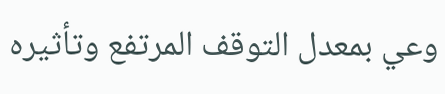وعي بمعدل التوقف المرتفع وتأثيره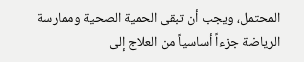المحتمل، ويجب أن تبقى الحمية الصحية وممارسة الرياضة جزءاً أساسياً من العلاج إلى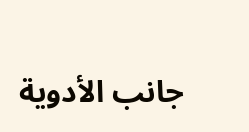جانب الأدوية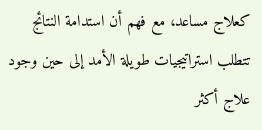كعلاج مساعد، مع فهم أن استدامة النتائج تتطلب استراتيجيات طويلة الأمد إلى حين وجود علاج أكثر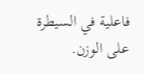فاعلية في السيطرة على الوزن.